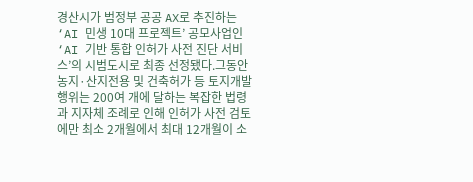경산시가 범정부 공공 AX로 추진하는 ‘AI 민생 10대 프로젝트’ 공모사업인 ‘AI 기반 통합 인허가 사전 진단 서비스’의 시범도시로 최종 선정됐다.그동안 농지·산지전용 및 건축허가 등 토지개발 행위는 200여 개에 달하는 복잡한 법령과 지자체 조례로 인해 인허가 사전 검토에만 최소 2개월에서 최대 12개월이 소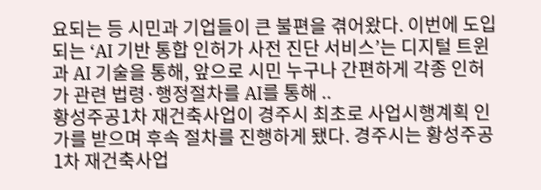요되는 등 시민과 기업들이 큰 불편을 겪어왔다. 이번에 도입되는 ‘AI 기반 통합 인허가 사전 진단 서비스’는 디지털 트윈과 AI 기술을 통해, 앞으로 시민 누구나 간편하게 각종 인허가 관련 법령·행정절차를 AI를 통해 ..
황성주공1차 재건축사업이 경주시 최초로 사업시행계획 인가를 받으며 후속 절차를 진행하게 됐다. 경주시는 황성주공1차 재건축사업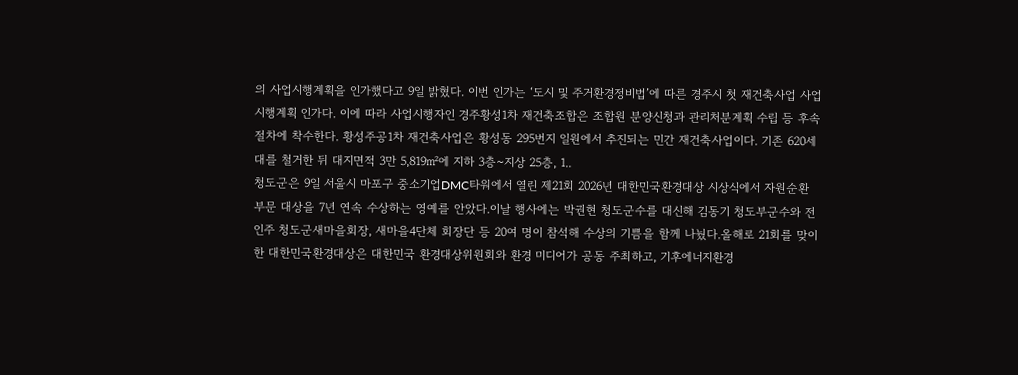의 사업시행계획을 인가했다고 9일 밝혔다. 이번 인가는 ‘도시 및 주거환경정비법’에 따른 경주시 첫 재건축사업 사업시행계획 인가다. 이에 따라 사업시행자인 경주황성1차 재건축조합은 조합원 분양신청과 관리처분계획 수립 등 후속 절차에 착수한다. 황성주공1차 재건축사업은 황성동 295번지 일원에서 추진되는 민간 재건축사업이다. 기존 620세대를 철거한 뒤 대지면적 3만 5,819㎡에 지하 3층~지상 25층, 1..
청도군은 9일 서울시 마포구 중소기업DMC타워에서 열린 제21회 2026년 대한민국환경대상 시상식에서 자원순환 부문 대상을 7년 연속 수상하는 영예를 안았다.이날 행사에는 박권현 청도군수를 대신해 김동기 청도부군수와 전인주 청도군새마을회장, 새마을4단체 회장단 등 20여 명이 참석해 수상의 기쁨을 함께 나눴다.올해로 21회를 맞이한 대한민국환경대상은 대한민국 환경대상위원회와 환경 미디어가 공동 주최하고, 기후에너지환경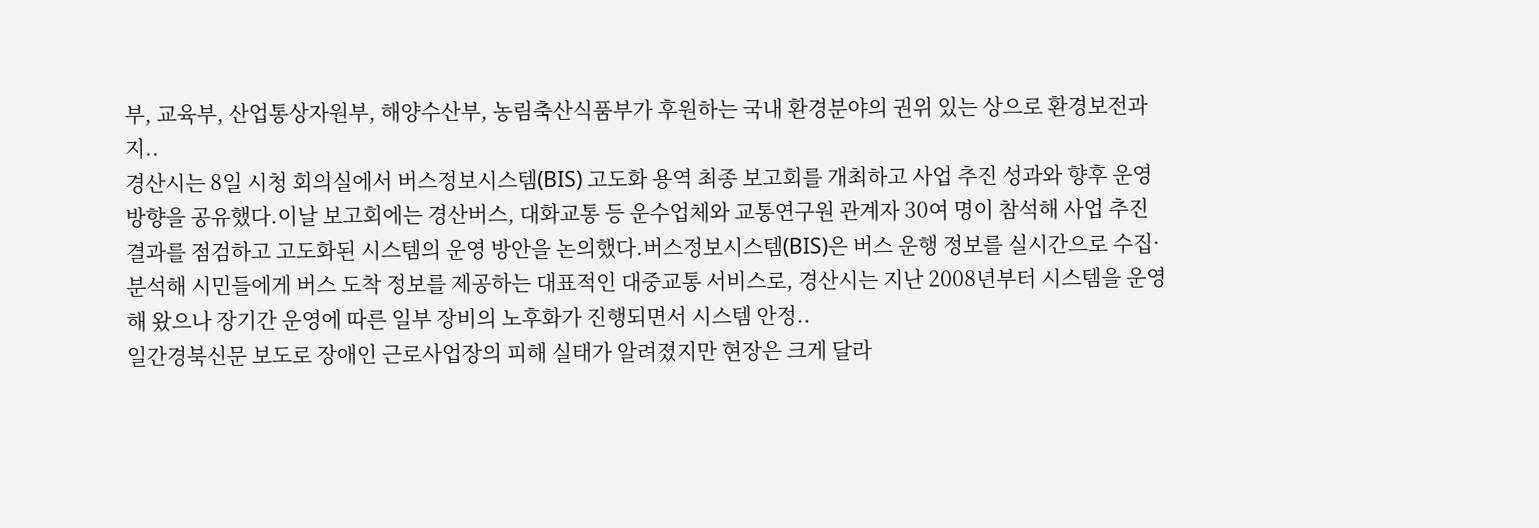부, 교육부, 산업통상자원부, 해양수산부, 농림축산식품부가 후원하는 국내 환경분야의 권위 있는 상으로 환경보전과 지..
경산시는 8일 시청 회의실에서 버스정보시스템(BIS) 고도화 용역 최종 보고회를 개최하고 사업 추진 성과와 향후 운영 방향을 공유했다.이날 보고회에는 경산버스, 대화교통 등 운수업체와 교통연구원 관계자 30여 명이 참석해 사업 추진 결과를 점검하고 고도화된 시스템의 운영 방안을 논의했다.버스정보시스템(BIS)은 버스 운행 정보를 실시간으로 수집·분석해 시민들에게 버스 도착 정보를 제공하는 대표적인 대중교통 서비스로, 경산시는 지난 2008년부터 시스템을 운영해 왔으나 장기간 운영에 따른 일부 장비의 노후화가 진행되면서 시스템 안정..
일간경북신문 보도로 장애인 근로사업장의 피해 실태가 알려졌지만 현장은 크게 달라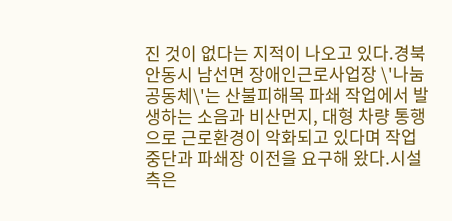진 것이 없다는 지적이 나오고 있다.경북 안동시 남선면 장애인근로사업장 \'나눔공동체\'는 산불피해목 파쇄 작업에서 발생하는 소음과 비산먼지, 대형 차량 통행으로 근로환경이 악화되고 있다며 작업 중단과 파쇄장 이전을 요구해 왔다.시설 측은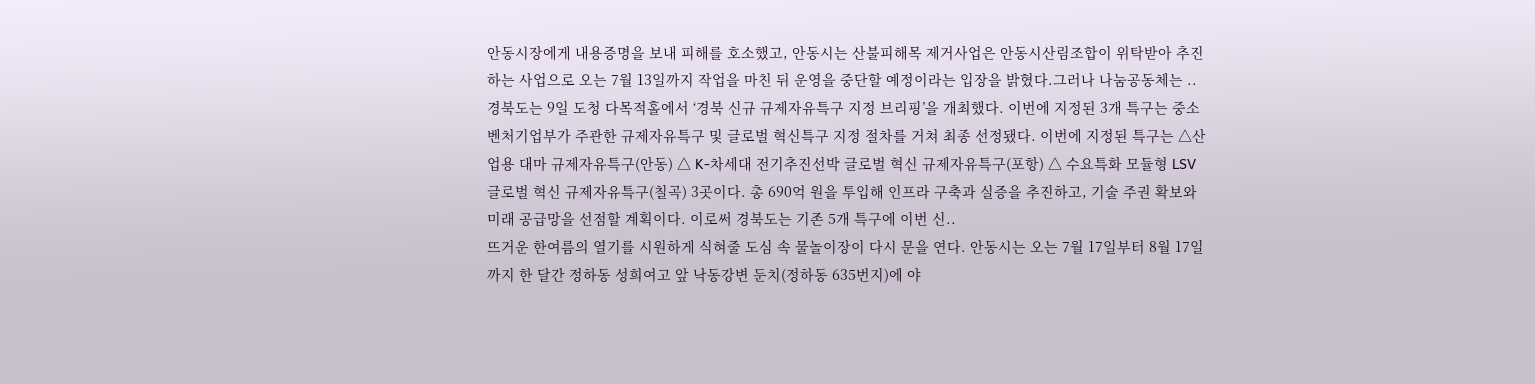안동시장에게 내용증명을 보내 피해를 호소했고, 안동시는 산불피해목 제거사업은 안동시산림조합이 위탁받아 추진하는 사업으로 오는 7월 13일까지 작업을 마친 뒤 운영을 중단할 예정이라는 입장을 밝혔다.그러나 나눔공동체는 ..
경북도는 9일 도청 다목적홀에서 ‘경북 신규 규제자유특구 지정 브리핑’을 개최했다. 이번에 지정된 3개 특구는 중소벤처기업부가 주관한 규제자유특구 및 글로벌 혁신특구 지정 절차를 거쳐 최종 선정됐다. 이번에 지정된 특구는 △산업용 대마 규제자유특구(안동) △ K-차세대 전기추진선박 글로벌 혁신 규제자유특구(포항) △ 수요특화 모듈형 LSV 글로벌 혁신 규제자유특구(칠곡) 3곳이다. 총 690억 원을 투입해 인프라 구축과 실증을 추진하고, 기술 주권 확보와 미래 공급망을 선점할 계획이다. 이로써 경북도는 기존 5개 특구에 이번 신..
뜨거운 한여름의 열기를 시원하게 식혀줄 도심 속 물놀이장이 다시 문을 연다. 안동시는 오는 7월 17일부터 8월 17일까지 한 달간 정하동 성희여고 앞 낙동강변 둔치(정하동 635번지)에 야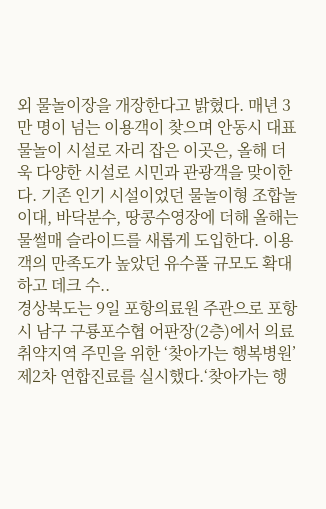외 물놀이장을 개장한다고 밝혔다. 매년 3만 명이 넘는 이용객이 찾으며 안동시 대표 물놀이 시설로 자리 잡은 이곳은, 올해 더욱 다양한 시설로 시민과 관광객을 맞이한다. 기존 인기 시설이었던 물놀이형 조합놀이대, 바닥분수, 땅콩수영장에 더해 올해는 물썰매 슬라이드를 새롭게 도입한다. 이용객의 만족도가 높았던 유수풀 규모도 확대하고 데크 수..
경상북도는 9일 포항의료원 주관으로 포항시 남구 구룡포수협 어판장(2층)에서 의료취약지역 주민을 위한 ‘찾아가는 행복병원’ 제2차 연합진료를 실시했다.‘찾아가는 행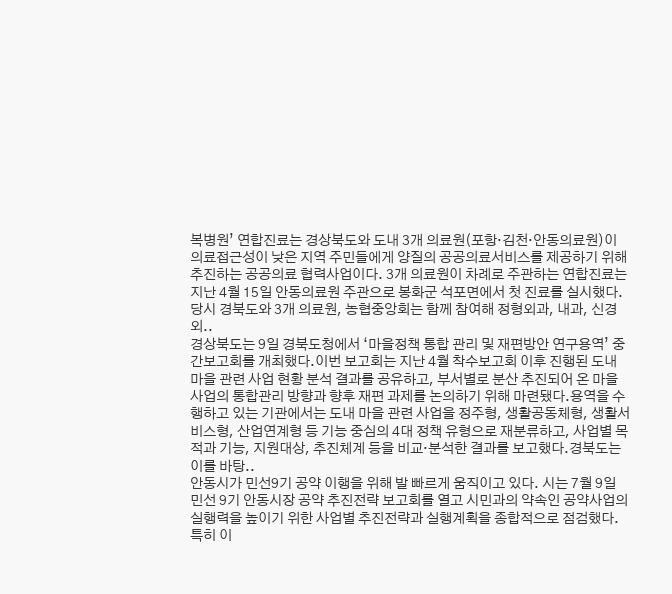복병원’ 연합진료는 경상북도와 도내 3개 의료원(포항·김천·안동의료원)이 의료접근성이 낮은 지역 주민들에게 양질의 공공의료서비스를 제공하기 위해 추진하는 공공의료 협력사업이다. 3개 의료원이 차례로 주관하는 연합진료는 지난 4월 15일 안동의료원 주관으로 봉화군 석포면에서 첫 진료를 실시했다. 당시 경북도와 3개 의료원, 농협중앙회는 함께 참여해 정형외과, 내과, 신경외..
경상북도는 9일 경북도청에서 ‘마을정책 통합 관리 및 재편방안 연구용역’ 중간보고회를 개최했다.이번 보고회는 지난 4월 착수보고회 이후 진행된 도내 마을 관련 사업 현황 분석 결과를 공유하고, 부서별로 분산 추진되어 온 마을 사업의 통합관리 방향과 향후 재편 과제를 논의하기 위해 마련됐다.용역을 수행하고 있는 기관에서는 도내 마을 관련 사업을 정주형, 생활공동체형, 생활서비스형, 산업연계형 등 기능 중심의 4대 정책 유형으로 재분류하고, 사업별 목적과 기능, 지원대상, 추진체계 등을 비교·분석한 결과를 보고했다.경북도는 이를 바탕..
안동시가 민선9기 공약 이행을 위해 발 빠르게 움직이고 있다. 시는 7월 9일 민선 9기 안동시장 공약 추진전략 보고회를 열고 시민과의 약속인 공약사업의 실행력을 높이기 위한 사업별 추진전략과 실행계획을 종합적으로 점검했다. 특히 이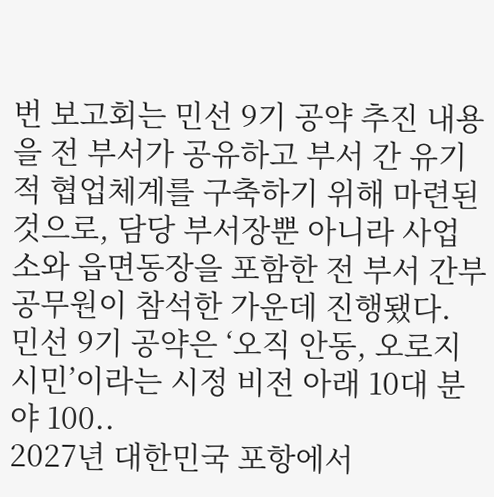번 보고회는 민선 9기 공약 추진 내용을 전 부서가 공유하고 부서 간 유기적 협업체계를 구축하기 위해 마련된 것으로, 담당 부서장뿐 아니라 사업소와 읍면동장을 포함한 전 부서 간부 공무원이 참석한 가운데 진행됐다. 민선 9기 공약은 ‘오직 안동, 오로지 시민’이라는 시정 비전 아래 10대 분야 100..
2027년 대한민국 포항에서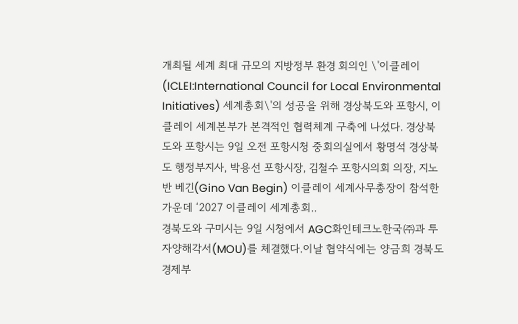개최될 세계 최대 규모의 지방정부 환경 회의인 \'이클레이(ICLEI:International Council for Local Environmental Initiatives) 세계총회\'의 성공을 위해 경상북도와 포항시, 이클레이 세계본부가 본격적인 협력체계 구축에 나섰다. 경상북도와 포항시는 9일 오전 포항시청 중회의실에서 황명석 경상북도 행정부지사, 박용선 포항시장, 김철수 포항시의회 의장, 지노 반 베긴(Gino Van Begin) 이클레이 세계사무총장이 참석한 가운데 ‘2027 이클레이 세계총회..
경북도와 구미시는 9일 시청에서 AGC화인테크노한국㈜과 투자양해각서(MOU)를 체결했다.이날 협약식에는 양금희 경북도 경제부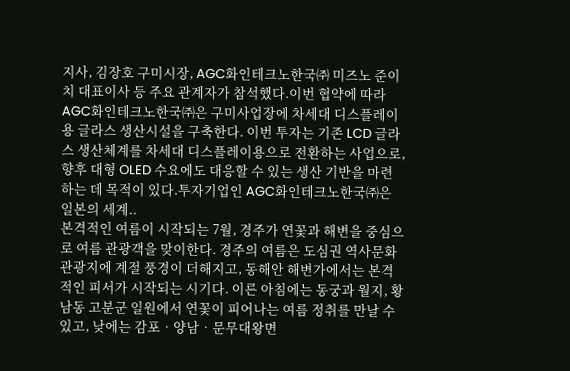지사, 김장호 구미시장, AGC화인테크노한국㈜ 미즈노 준이치 대표이사 등 주요 관계자가 참석했다.이번 협약에 따라 AGC화인테크노한국㈜은 구미사업장에 차세대 디스플레이용 글라스 생산시설을 구축한다. 이번 투자는 기존 LCD 글라스 생산체계를 차세대 디스플레이용으로 전환하는 사업으로, 향후 대형 OLED 수요에도 대응할 수 있는 생산 기반을 마련하는 데 목적이 있다.투자기업인 AGC화인테크노한국㈜은 일본의 세계..
본격적인 여름이 시작되는 7월, 경주가 연꽃과 해변을 중심으로 여름 관광객을 맞이한다. 경주의 여름은 도심권 역사문화 관광지에 계절 풍경이 더해지고, 동해안 해변가에서는 본격적인 피서가 시작되는 시기다. 이른 아침에는 동궁과 월지, 황남동 고분군 일원에서 연꽃이 피어나는 여름 정취를 만날 수 있고, 낮에는 감포‧양남‧문무대왕면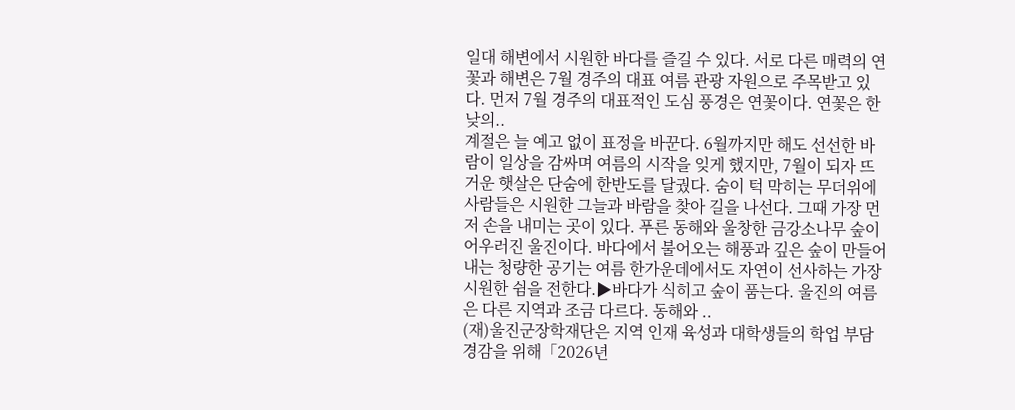일대 해변에서 시원한 바다를 즐길 수 있다. 서로 다른 매력의 연꽃과 해변은 7월 경주의 대표 여름 관광 자원으로 주목받고 있다. 먼저 7월 경주의 대표적인 도심 풍경은 연꽃이다. 연꽃은 한낮의..
계절은 늘 예고 없이 표정을 바꾼다. 6월까지만 해도 선선한 바람이 일상을 감싸며 여름의 시작을 잊게 했지만, 7월이 되자 뜨거운 햇살은 단숨에 한반도를 달궜다. 숨이 턱 막히는 무더위에 사람들은 시원한 그늘과 바람을 찾아 길을 나선다. 그때 가장 먼저 손을 내미는 곳이 있다. 푸른 동해와 울창한 금강소나무 숲이 어우러진 울진이다. 바다에서 불어오는 해풍과 깊은 숲이 만들어내는 청량한 공기는 여름 한가운데에서도 자연이 선사하는 가장 시원한 쉼을 전한다.▶바다가 식히고 숲이 품는다. 울진의 여름은 다른 지역과 조금 다르다. 동해와 ..
(재)울진군장학재단은 지역 인재 육성과 대학생들의 학업 부담 경감을 위해「2026년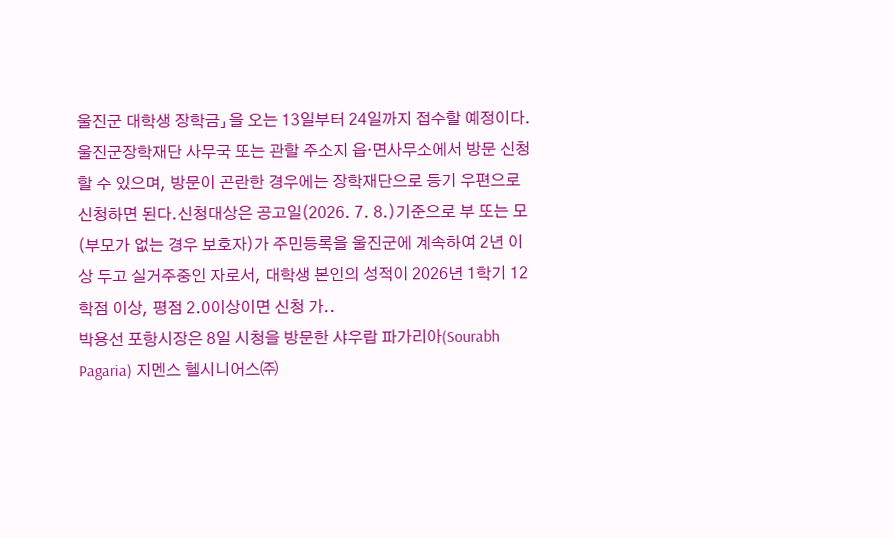울진군 대학생 장학금」을 오는 13일부터 24일까지 접수할 예정이다. 울진군장학재단 사무국 또는 관할 주소지 읍·면사무소에서 방문 신청할 수 있으며, 방문이 곤란한 경우에는 장학재단으로 등기 우편으로 신청하면 된다.신청대상은 공고일(2026. 7. 8.)기준으로 부 또는 모(부모가 없는 경우 보호자)가 주민등록을 울진군에 계속하여 2년 이상 두고 실거주중인 자로서, 대학생 본인의 성적이 2026년 1학기 12학점 이상, 평점 2.0이상이면 신청 가..
박용선 포항시장은 8일 시청을 방문한 샤우랍 파가리아(Sourabh Pagaria) 지멘스 헬시니어스㈜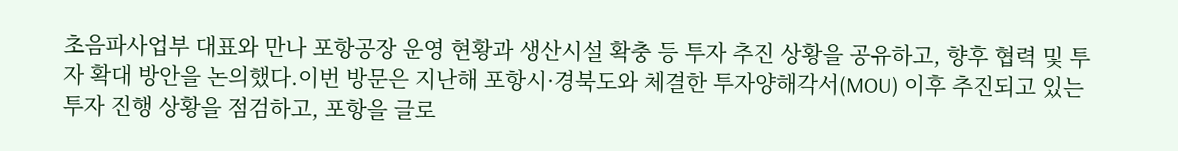초음파사업부 대표와 만나 포항공장 운영 현황과 생산시설 확충 등 투자 추진 상황을 공유하고, 향후 협력 및 투자 확대 방안을 논의했다.이번 방문은 지난해 포항시·경북도와 체결한 투자양해각서(MOU) 이후 추진되고 있는 투자 진행 상황을 점검하고, 포항을 글로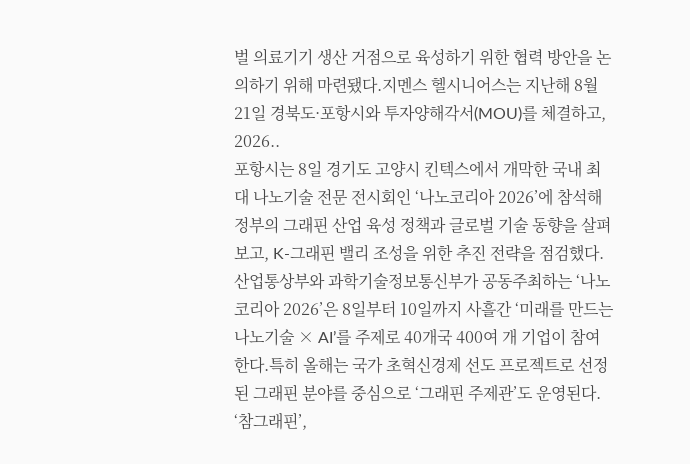벌 의료기기 생산 거점으로 육성하기 위한 협력 방안을 논의하기 위해 마련됐다.지멘스 헬시니어스는 지난해 8월 21일 경북도·포항시와 투자양해각서(MOU)를 체결하고, 2026..
포항시는 8일 경기도 고양시 킨텍스에서 개막한 국내 최대 나노기술 전문 전시회인 ‘나노코리아 2026’에 참석해 정부의 그래핀 산업 육성 정책과 글로벌 기술 동향을 살펴보고, K-그래핀 밸리 조성을 위한 추진 전략을 점검했다.산업통상부와 과학기술정보통신부가 공동주최하는 ‘나노코리아 2026’은 8일부터 10일까지 사흘간 ‘미래를 만드는 나노기술 × AI’를 주제로 40개국 400여 개 기업이 참여한다.특히 올해는 국가 초혁신경제 선도 프로젝트로 선정된 그래핀 분야를 중심으로 ‘그래핀 주제관’도 운영된다. ‘참그래핀’,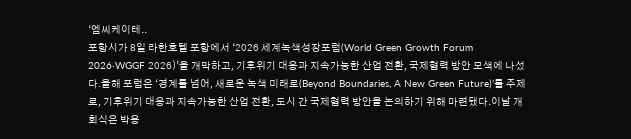‘엠씨케이테..
포항시가 8일 라한호텔 포항에서 ‘2026 세계녹색성장포럼(World Green Growth Forum 2026·WGGF 2026)’을 개막하고, 기후위기 대응과 지속가능한 산업 전환, 국제협력 방안 모색에 나섰다.올해 포럼은 ‘경계를 넘어, 새로운 녹색 미래로(Beyond Boundaries, A New Green Future)’를 주제로, 기후위기 대응과 지속가능한 산업 전환, 도시 간 국제협력 방안을 논의하기 위해 마련됐다.이날 개회식은 박용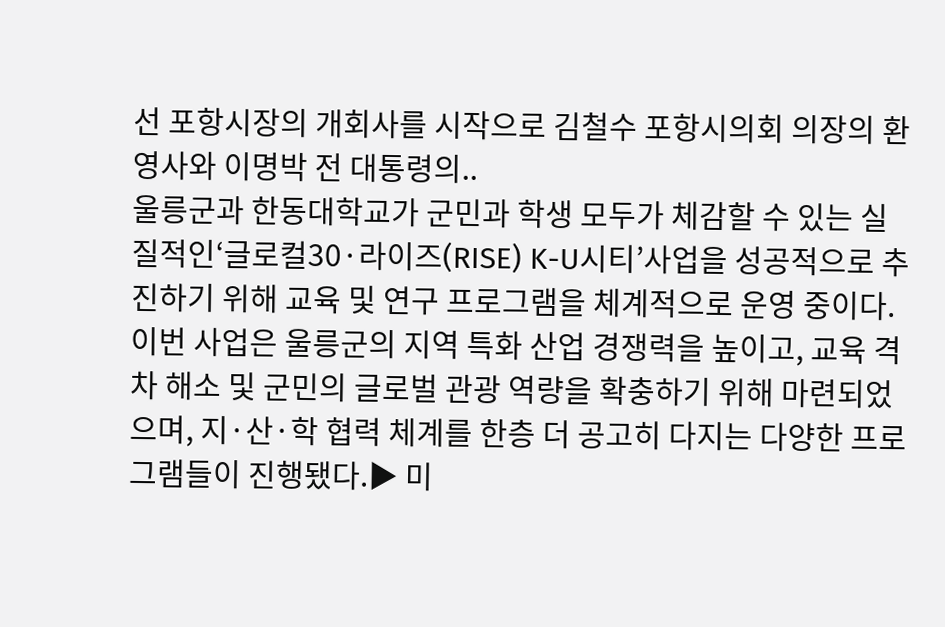선 포항시장의 개회사를 시작으로 김철수 포항시의회 의장의 환영사와 이명박 전 대통령의..
울릉군과 한동대학교가 군민과 학생 모두가 체감할 수 있는 실질적인‘글로컬30·라이즈(RISE) K-U시티’사업을 성공적으로 추진하기 위해 교육 및 연구 프로그램을 체계적으로 운영 중이다.이번 사업은 울릉군의 지역 특화 산업 경쟁력을 높이고, 교육 격차 해소 및 군민의 글로벌 관광 역량을 확충하기 위해 마련되었으며, 지·산·학 협력 체계를 한층 더 공고히 다지는 다양한 프로그램들이 진행됐다.▶ 미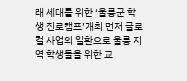래 세대를 위한 ‘울릉군 학생 진로캠프’개최 먼저 글로컬 사업의 일환으로 울릉 지역 학생들을 위한 교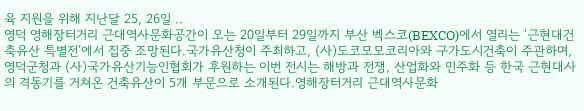육 지원을 위해 지난달 25, 26일 ..
영덕 영해장터거리 근대역사문화공간이 오는 20일부터 29일까지 부산 벡스코(BEXCO)에서 열리는 ‘근현대건축유산 특별전’에서 집중 조망된다.국가유산청이 주최하고, (사)도코모모코리아와 구가도시건축이 주관하며, 영덕군청과 (사)국가유산기능인협회가 후원하는 이번 전시는 해방과 전쟁, 산업화와 민주화 등 한국 근현대사의 격동기를 거쳐온 건축유산이 5개 부문으로 소개된다.영해장터거리 근대역사문화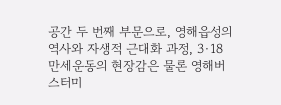공간 두 번째 부문으로, 영해읍성의 역사와 자생적 근대화 과정, 3·18 만세운동의 현장감은 물론 영해버스터미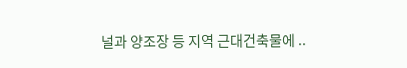널과 양조장 등 지역 근대건축물에 ..